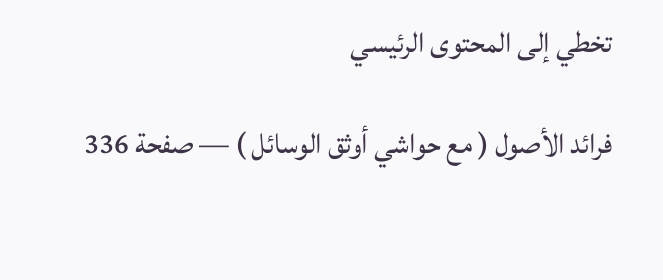تخطي إلى المحتوى الرئيسي

فرائد الأصول ( مع حواشي أوثق الوسائل ) — صفحة 336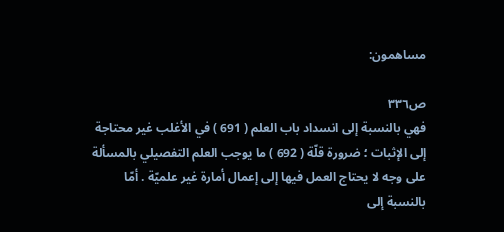مساهمون:

ص٣٣٦
فهي بالنسبة إلى انسداد باب العلم ( 691 ) في الأغلب غير محتاجة إلى الإثبات ؛ ضرورة قلّة ( 692 ) ما يوجب العلم التفصيلي بالمسألة على وجه لا يحتاج العمل فيها إلى إعمال أمارة غير علميّة . أمّا بالنسبة إلى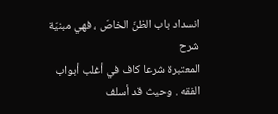انسداد باب الظنّ الخاصّ ، فهي مبنيّة
شرح
المعتبرة شرعا كاف في أغلب أبواب الفقه . وحيث قد أسلف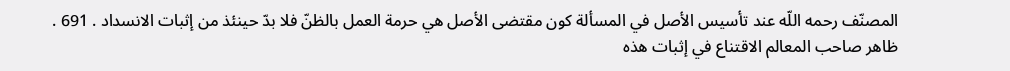المصنّف رحمه اللّه عند تأسيس الأصل في المسألة كون مقتضى الأصل هي حرمة العمل بالظنّ فلا بدّ حينئذ من إثبات الانسداد . 691 . ظاهر صاحب المعالم الاقتناع في إثبات هذه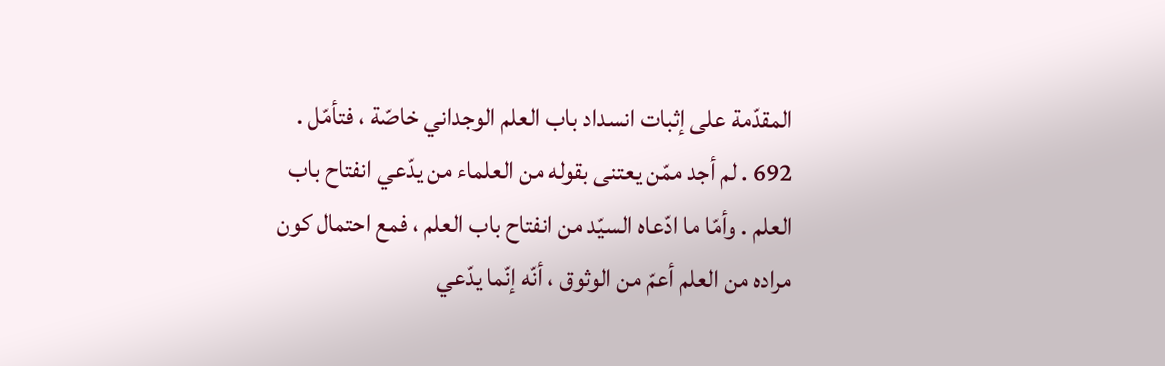المقدّمة على إثبات انسداد باب العلم الوجداني خاصّة ، فتأمّل . 692 . لم أجد ممّن يعتنى بقوله من العلماء من يدّعي انفتاح باب العلم . وأمّا ما ادّعاه السيّد من انفتاح باب العلم ، فمع احتمال كون مراده من العلم أعمّ من الوثوق ، أنّه إنّما يدّعي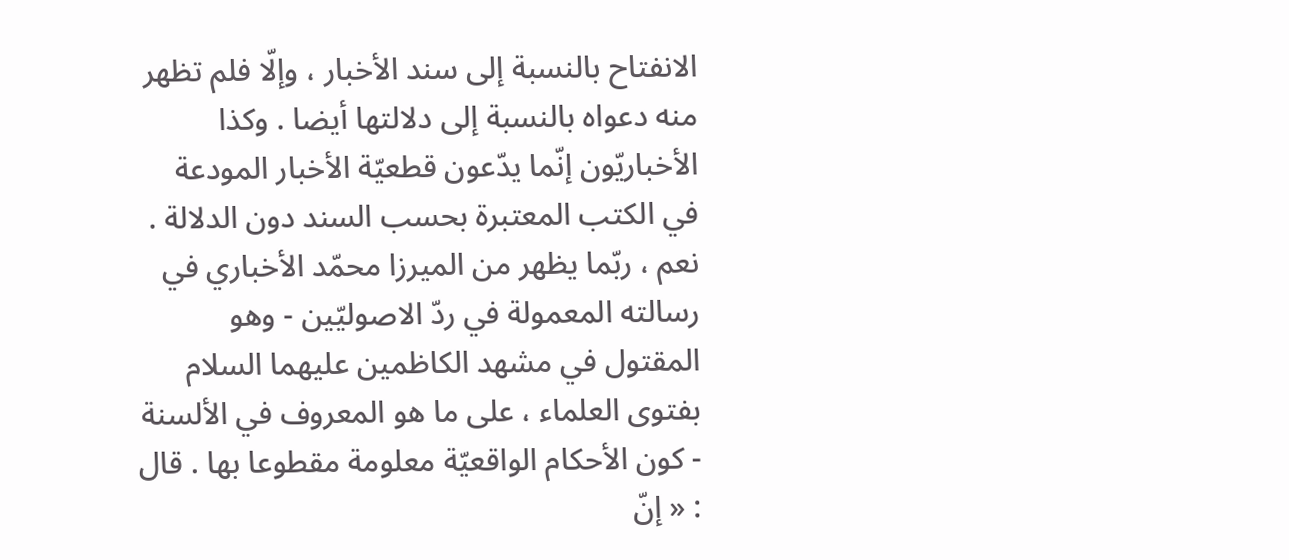الانفتاح بالنسبة إلى سند الأخبار ، وإلّا فلم تظهر منه دعواه بالنسبة إلى دلالتها أيضا . وكذا الأخباريّون إنّما يدّعون قطعيّة الأخبار المودعة في الكتب المعتبرة بحسب السند دون الدلالة . نعم ، ربّما يظهر من الميرزا محمّد الأخباري في رسالته المعمولة في ردّ الاصوليّين - وهو المقتول في مشهد الكاظمين عليهما السلام بفتوى العلماء ، على ما هو المعروف في الألسنة - كون الأحكام الواقعيّة معلومة مقطوعا بها . قال : « إنّ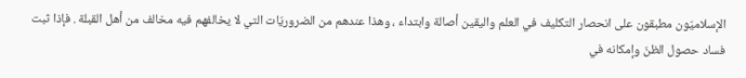الإسلاميّون مطبقون على انحصار التكليف في العلم واليقين أصالة وابتداء ، وهذا عندهم من الضروريّات التي لا يخالفهم فيه مخالف من أهل القبلة . فإذا ثبت فساد حصول الظنّ وإمكانه في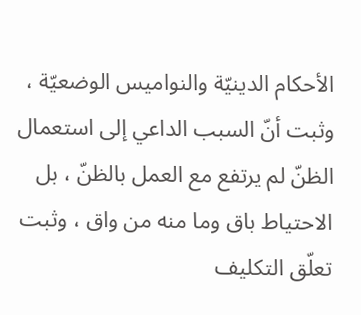الأحكام الدينيّة والنواميس الوضعيّة ، وثبت أنّ السبب الداعي إلى استعمال الظنّ لم يرتفع مع العمل بالظنّ ، بل الاحتياط باق وما منه من واق ، وثبت تعلّق التكليف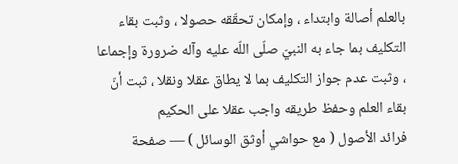بالعلم أصالة وابتداء ، وإمكان تحقّقه حصولا ، وثبت بقاء التكليف بما جاء به النبيّ صلّى اللّه عليه وآله ضرورة وإجماعا ، وثبت عدم جواز التكليف بما لا يطاق عقلا ونقلا ، ثبت أنّ بقاء العلم وحفظ طريقه واجب عقلا على الحكيم
فرائد الأصول ( مع حواشي أوثق الوسائل ) — صفحة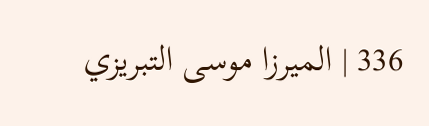336 | الميرزا موسى التبريزي